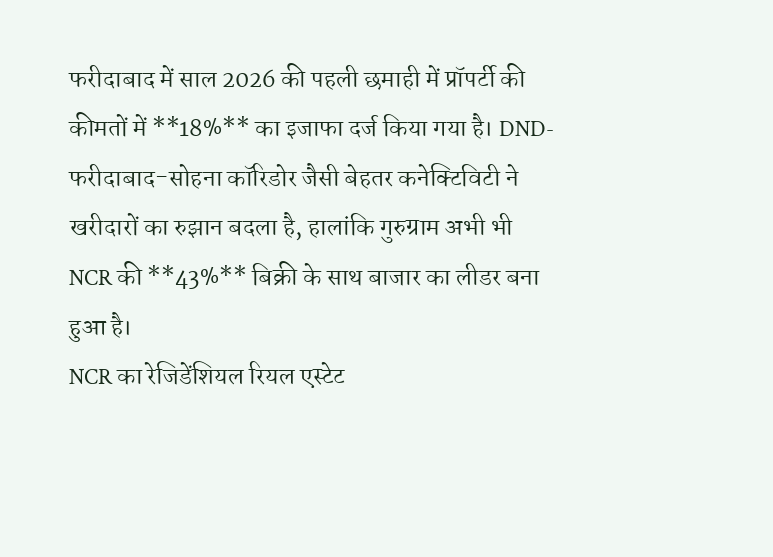फरीदाबाद में साल 2026 की पहली छमाही में प्रॉपर्टी की कीमतों में **18%** का इजाफा दर्ज किया गया है। DND-फरीदाबाद-सोहना कॉरिडोर जैसी बेहतर कनेक्टिविटी ने खरीदारों का रुझान बदला है, हालांकि गुरुग्राम अभी भी NCR की **43%** बिक्री के साथ बाजार का लीडर बना हुआ है।
NCR का रेजिडेंशियल रियल एस्टेट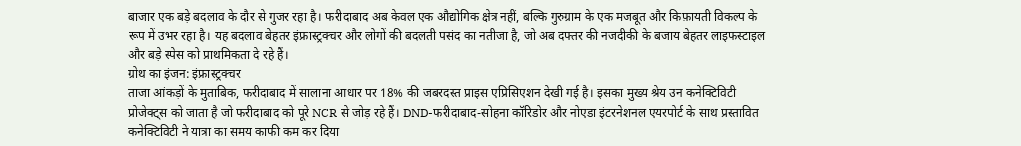बाजार एक बड़े बदलाव के दौर से गुजर रहा है। फरीदाबाद अब केवल एक औद्योगिक क्षेत्र नहीं, बल्कि गुरुग्राम के एक मजबूत और किफ़ायती विकल्प के रूप में उभर रहा है। यह बदलाव बेहतर इंफ्रास्ट्रक्चर और लोगों की बदलती पसंद का नतीजा है, जो अब दफ्तर की नजदीकी के बजाय बेहतर लाइफस्टाइल और बड़े स्पेस को प्राथमिकता दे रहे हैं।
ग्रोथ का इंजन: इंफ्रास्ट्रक्चर
ताजा आंकड़ों के मुताबिक, फरीदाबाद में सालाना आधार पर 18% की जबरदस्त प्राइस एप्रिसिएशन देखी गई है। इसका मुख्य श्रेय उन कनेक्टिविटी प्रोजेक्ट्स को जाता है जो फरीदाबाद को पूरे NCR से जोड़ रहे हैं। DND-फरीदाबाद-सोहना कॉरिडोर और नोएडा इंटरनेशनल एयरपोर्ट के साथ प्रस्तावित कनेक्टिविटी ने यात्रा का समय काफी कम कर दिया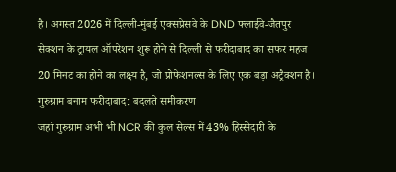है। अगस्त 2026 में दिल्ली-मुंबई एक्सप्रेसवे के DND फ्लाईवे-जैतपुर सेक्शन के ट्रायल ऑपरेशन शुरू होने से दिल्ली से फरीदाबाद का सफर महज 20 मिनट का होने का लक्ष्य है, जो प्रोफेशनल्स के लिए एक बड़ा अट्रैक्शन है।
गुरुग्राम बनाम फरीदाबाद: बदलते समीकरण
जहां गुरुग्राम अभी भी NCR की कुल सेल्स में 43% हिस्सेदारी के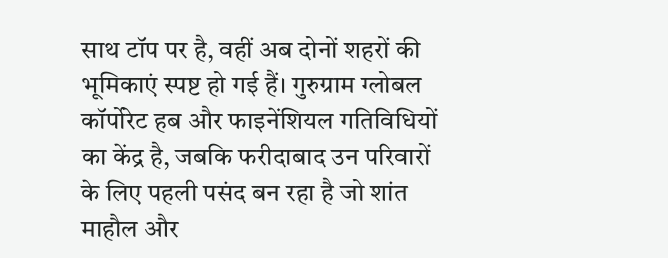साथ टॉप पर है, वहीं अब दोनों शहरों की भूमिकाएं स्पष्ट हो गई हैं। गुरुग्राम ग्लोबल कॉर्पोरेट हब और फाइनेंशियल गतिविधियों का केंद्र है, जबकि फरीदाबाद उन परिवारों के लिए पहली पसंद बन रहा है जो शांत माहौल और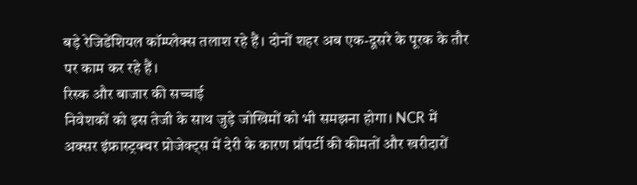बड़े रेजिडेंशियल कॉम्प्लेक्स तलाश रहे हैं। दोनों शहर अब एक-दूसरे के पूरक के तौर पर काम कर रहे हैं।
रिस्क और बाजार की सच्चाई
निवेशकों को इस तेजी के साथ जुड़े जोखिमों को भी समझना होगा। NCR में अक्सर इंफ्रास्ट्रक्चर प्रोजेक्ट्स में देरी के कारण प्रॉपर्टी की कीमतों और खरीदारों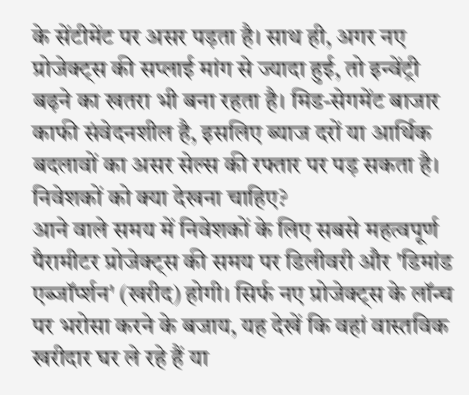के सेंटीमेंट पर असर पड़ता है। साथ ही, अगर नए प्रोजेक्ट्स की सप्लाई मांग से ज्यादा हुई, तो इन्वेंट्री बढ़ने का खतरा भी बना रहता है। मिड-सेगमेंट बाजार काफी संवेदनशील है, इसलिए ब्याज दरों या आर्थिक बदलावों का असर सेल्स की रफ्तार पर पड़ सकता है।
निवेशकों को क्या देखना चाहिए?
आने वाले समय में निवेशकों के लिए सबसे महत्वपूर्ण पैरामीटर प्रोजेक्ट्स की समय पर डिलीवरी और 'डिमांड एब्जॉर्प्शन' (खरीद) होगी। सिर्फ नए प्रोजेक्ट्स के लॉन्च पर भरोसा करने के बजाय, यह देखें कि वहां वास्तविक खरीदार घर ले रहे हैं या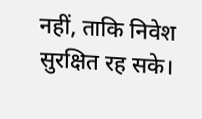नहीं, ताकि निवेश सुरक्षित रह सके।